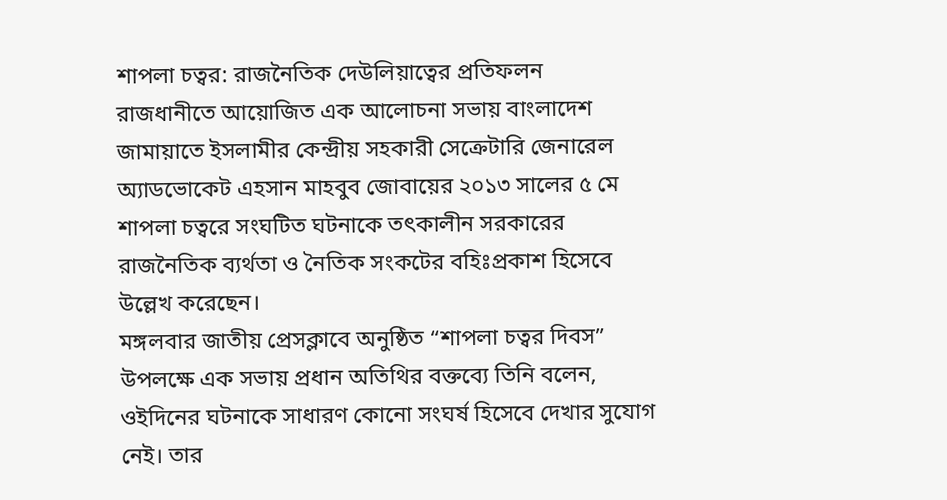শাপলা চত্বর: রাজনৈতিক দেউলিয়াত্বের প্রতিফলন
রাজধানীতে আয়োজিত এক আলোচনা সভায় বাংলাদেশ জামায়াতে ইসলামীর কেন্দ্রীয় সহকারী সেক্রেটারি জেনারেল অ্যাডভোকেট এহসান মাহবুব জোবায়ের ২০১৩ সালের ৫ মে শাপলা চত্বরে সংঘটিত ঘটনাকে তৎকালীন সরকারের রাজনৈতিক ব্যর্থতা ও নৈতিক সংকটের বহিঃপ্রকাশ হিসেবে উল্লেখ করেছেন।
মঙ্গলবার জাতীয় প্রেসক্লাবে অনুষ্ঠিত “শাপলা চত্বর দিবস” উপলক্ষে এক সভায় প্রধান অতিথির বক্তব্যে তিনি বলেন, ওইদিনের ঘটনাকে সাধারণ কোনো সংঘর্ষ হিসেবে দেখার সুযোগ নেই। তার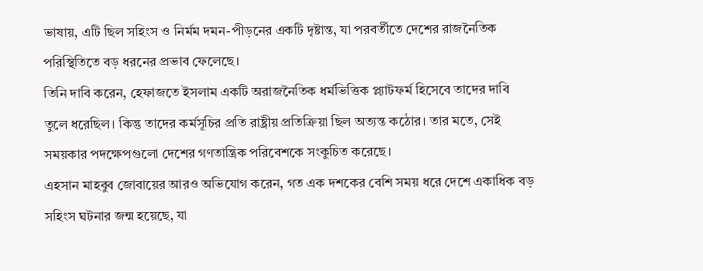ভাষায়, এটি ছিল সহিংস ও নির্মম দমন-পীড়নের একটি দৃষ্টান্ত, যা পরবর্তীতে দেশের রাজনৈতিক পরিস্থিতিতে বড় ধরনের প্রভাব ফেলেছে।
তিনি দাবি করেন, হেফাজতে ইসলাম একটি অরাজনৈতিক ধর্মভিত্তিক প্ল্যাটফর্ম হিসেবে তাদের দাবি তুলে ধরেছিল। কিন্তু তাদের কর্মসূচির প্রতি রাষ্ট্রীয় প্রতিক্রিয়া ছিল অত্যন্ত কঠোর। তার মতে, সেই সময়কার পদক্ষেপগুলো দেশের গণতান্ত্রিক পরিবেশকে সংকুচিত করেছে।
এহসান মাহবুব জোবায়ের আরও অভিযোগ করেন, গত এক দশকের বেশি সময় ধরে দেশে একাধিক বড় সহিংস ঘটনার জন্ম হয়েছে, যা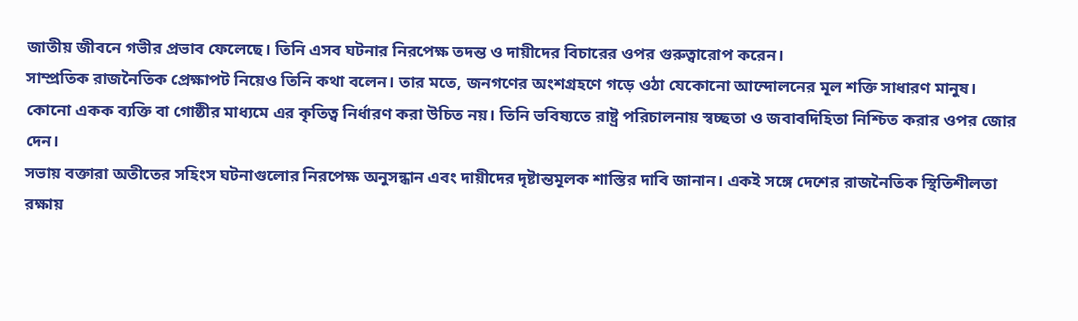জাতীয় জীবনে গভীর প্রভাব ফেলেছে। তিনি এসব ঘটনার নিরপেক্ষ তদন্ত ও দায়ীদের বিচারের ওপর গুরুত্বারোপ করেন।
সাম্প্রতিক রাজনৈতিক প্রেক্ষাপট নিয়েও তিনি কথা বলেন। তার মতে, জনগণের অংশগ্রহণে গড়ে ওঠা যেকোনো আন্দোলনের মূল শক্তি সাধারণ মানুষ। কোনো একক ব্যক্তি বা গোষ্ঠীর মাধ্যমে এর কৃতিত্ব নির্ধারণ করা উচিত নয়। তিনি ভবিষ্যতে রাষ্ট্র পরিচালনায় স্বচ্ছতা ও জবাবদিহিতা নিশ্চিত করার ওপর জোর দেন।
সভায় বক্তারা অতীতের সহিংস ঘটনাগুলোর নিরপেক্ষ অনুসন্ধান এবং দায়ীদের দৃষ্টান্তমূলক শাস্তির দাবি জানান। একই সঙ্গে দেশের রাজনৈতিক স্থিতিশীলতা রক্ষায়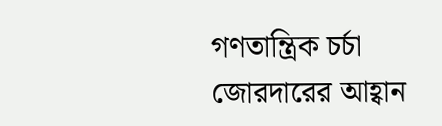গণতান্ত্রিক চর্চা জোরদারের আহ্বান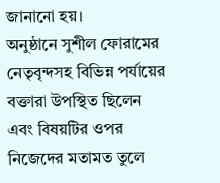জানানো হয়।
অনুষ্ঠানে সুশীল ফোরামের নেতৃবৃন্দসহ বিভিন্ন পর্যায়ের বক্তারা উপস্থিত ছিলেন এবং বিষয়টির ওপর নিজেদের মতামত তুলে